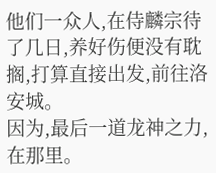他们一众人,在侍麟宗待了几日,养好伤便没有耽搁,打算直接出发,前往洛安城。
因为,最后一道龙神之力,在那里。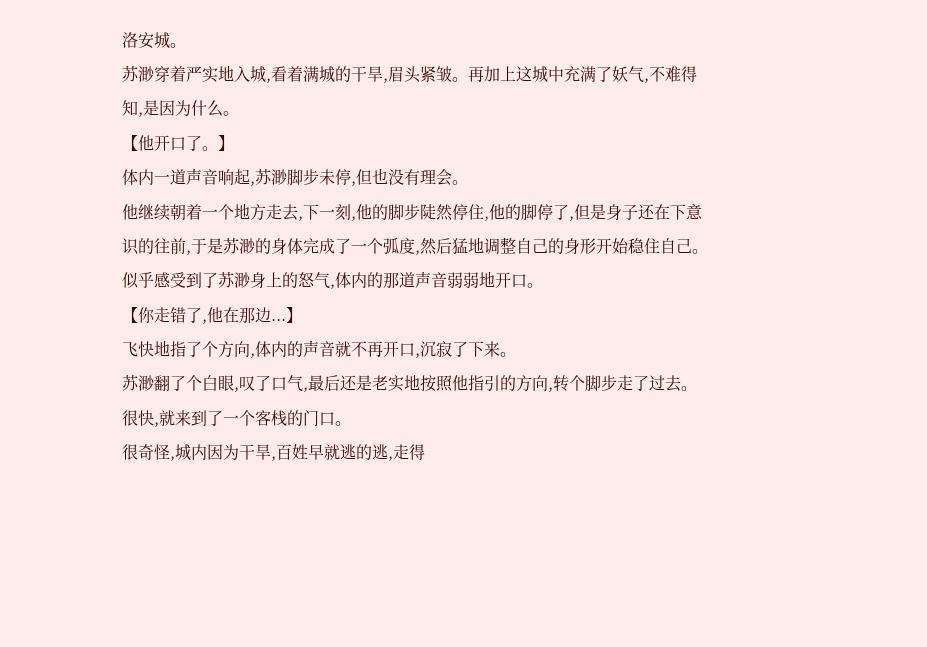洛安城。
苏渺穿着严实地入城,看着满城的干旱,眉头紧皱。再加上这城中充满了妖气,不难得知,是因为什么。
【他开口了。】
体内一道声音响起,苏渺脚步未停,但也没有理会。
他继续朝着一个地方走去,下一刻,他的脚步陡然停住,他的脚停了,但是身子还在下意识的往前,于是苏渺的身体完成了一个弧度,然后猛地调整自己的身形开始稳住自己。
似乎感受到了苏渺身上的怒气,体内的那道声音弱弱地开口。
【你走错了,他在那边...】
飞快地指了个方向,体内的声音就不再开口,沉寂了下来。
苏渺翻了个白眼,叹了口气,最后还是老实地按照他指引的方向,转个脚步走了过去。
很快,就来到了一个客栈的门口。
很奇怪,城内因为干旱,百姓早就逃的逃,走得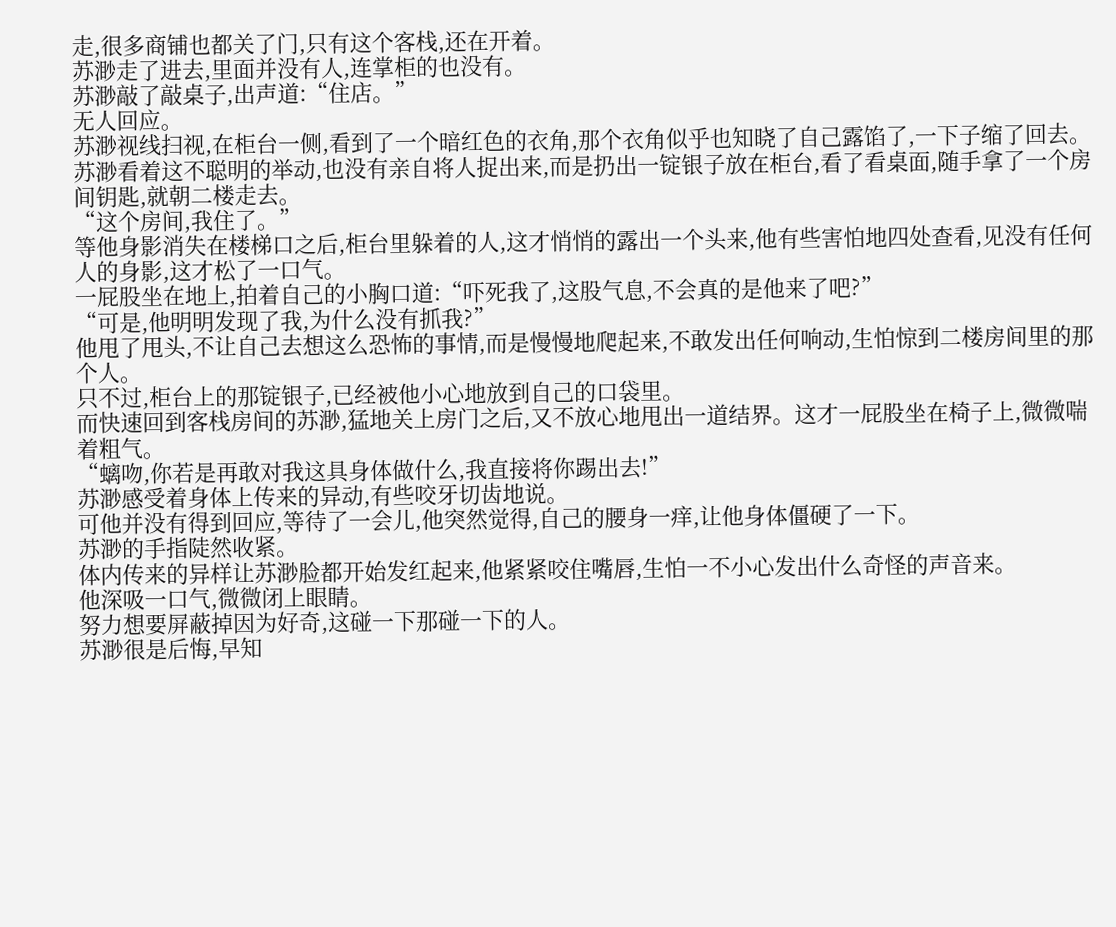走,很多商铺也都关了门,只有这个客栈,还在开着。
苏渺走了进去,里面并没有人,连掌柜的也没有。
苏渺敲了敲桌子,出声道:“住店。”
无人回应。
苏渺视线扫视,在柜台一侧,看到了一个暗红色的衣角,那个衣角似乎也知晓了自己露馅了,一下子缩了回去。
苏渺看着这不聪明的举动,也没有亲自将人捉出来,而是扔出一锭银子放在柜台,看了看桌面,随手拿了一个房间钥匙,就朝二楼走去。
“这个房间,我住了。”
等他身影消失在楼梯口之后,柜台里躲着的人,这才悄悄的露出一个头来,他有些害怕地四处查看,见没有任何人的身影,这才松了一口气。
一屁股坐在地上,拍着自己的小胸口道:“吓死我了,这股气息,不会真的是他来了吧?”
“可是,他明明发现了我,为什么没有抓我?”
他甩了甩头,不让自己去想这么恐怖的事情,而是慢慢地爬起来,不敢发出任何响动,生怕惊到二楼房间里的那个人。
只不过,柜台上的那锭银子,已经被他小心地放到自己的口袋里。
而快速回到客栈房间的苏渺,猛地关上房门之后,又不放心地甩出一道结界。这才一屁股坐在椅子上,微微喘着粗气。
“螭吻,你若是再敢对我这具身体做什么,我直接将你踢出去!”
苏渺感受着身体上传来的异动,有些咬牙切齿地说。
可他并没有得到回应,等待了一会儿,他突然觉得,自己的腰身一痒,让他身体僵硬了一下。
苏渺的手指陡然收紧。
体内传来的异样让苏渺脸都开始发红起来,他紧紧咬住嘴唇,生怕一不小心发出什么奇怪的声音来。
他深吸一口气,微微闭上眼睛。
努力想要屏蔽掉因为好奇,这碰一下那碰一下的人。
苏渺很是后悔,早知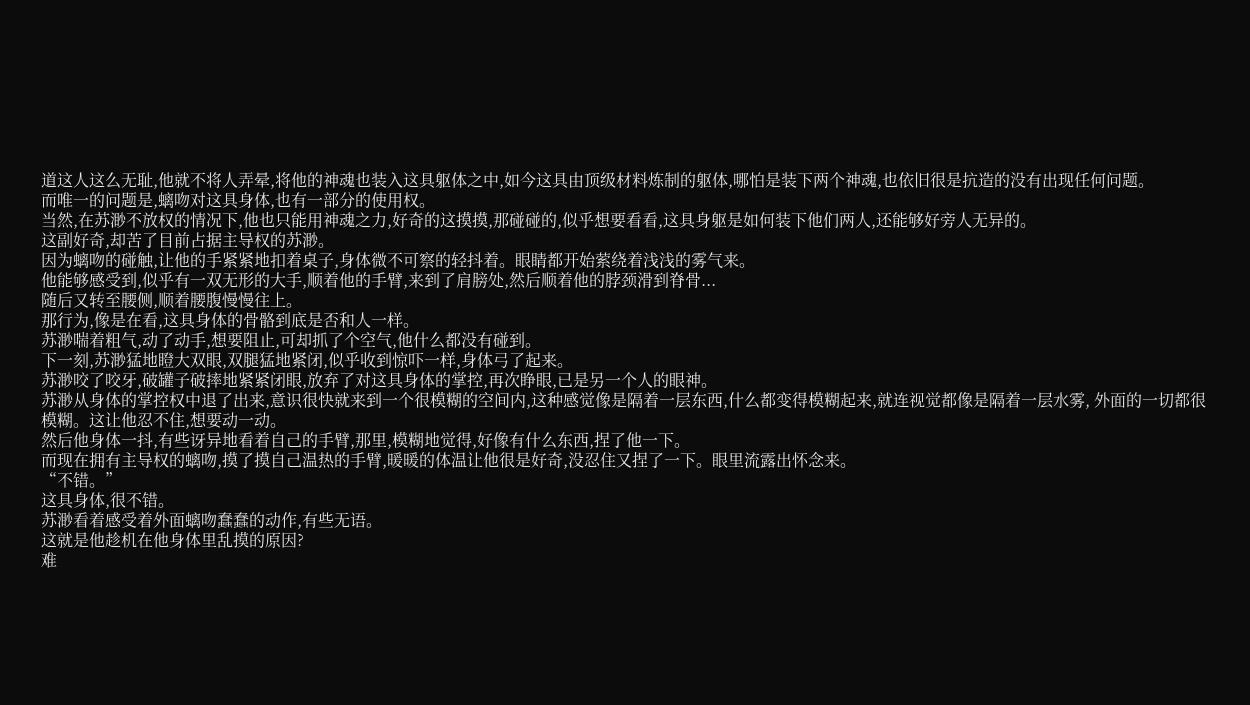道这人这么无耻,他就不将人弄晕,将他的神魂也装入这具躯体之中,如今这具由顶级材料炼制的躯体,哪怕是装下两个神魂,也依旧很是抗造的没有出现任何问题。
而唯一的问题是,螭吻对这具身体,也有一部分的使用权。
当然,在苏渺不放权的情况下,他也只能用神魂之力,好奇的这摸摸,那碰碰的,似乎想要看看,这具身躯是如何装下他们两人,还能够好旁人无异的。
这副好奇,却苦了目前占据主导权的苏渺。
因为螭吻的碰触,让他的手紧紧地扣着桌子,身体微不可察的轻抖着。眼睛都开始萦绕着浅浅的雾气来。
他能够感受到,似乎有一双无形的大手,顺着他的手臂,来到了肩膀处,然后顺着他的脖颈滑到脊骨...
随后又转至腰侧,顺着腰腹慢慢往上。
那行为,像是在看,这具身体的骨骼到底是否和人一样。
苏渺喘着粗气,动了动手,想要阻止,可却抓了个空气,他什么都没有碰到。
下一刻,苏渺猛地瞪大双眼,双腿猛地紧闭,似乎收到惊吓一样,身体弓了起来。
苏渺咬了咬牙,破罐子破摔地紧紧闭眼,放弃了对这具身体的掌控,再次睁眼,已是另一个人的眼神。
苏渺从身体的掌控权中退了出来,意识很快就来到一个很模糊的空间内,这种感觉像是隔着一层东西,什么都变得模糊起来,就连视觉都像是隔着一层水雾, 外面的一切都很模糊。这让他忍不住,想要动一动。
然后他身体一抖,有些讶异地看着自己的手臂,那里,模糊地觉得,好像有什么东西,捏了他一下。
而现在拥有主导权的螭吻,摸了摸自己温热的手臂,暖暖的体温让他很是好奇,没忍住又捏了一下。眼里流露出怀念来。
“不错。”
这具身体,很不错。
苏渺看着感受着外面螭吻蠢蠢的动作,有些无语。
这就是他趁机在他身体里乱摸的原因?
难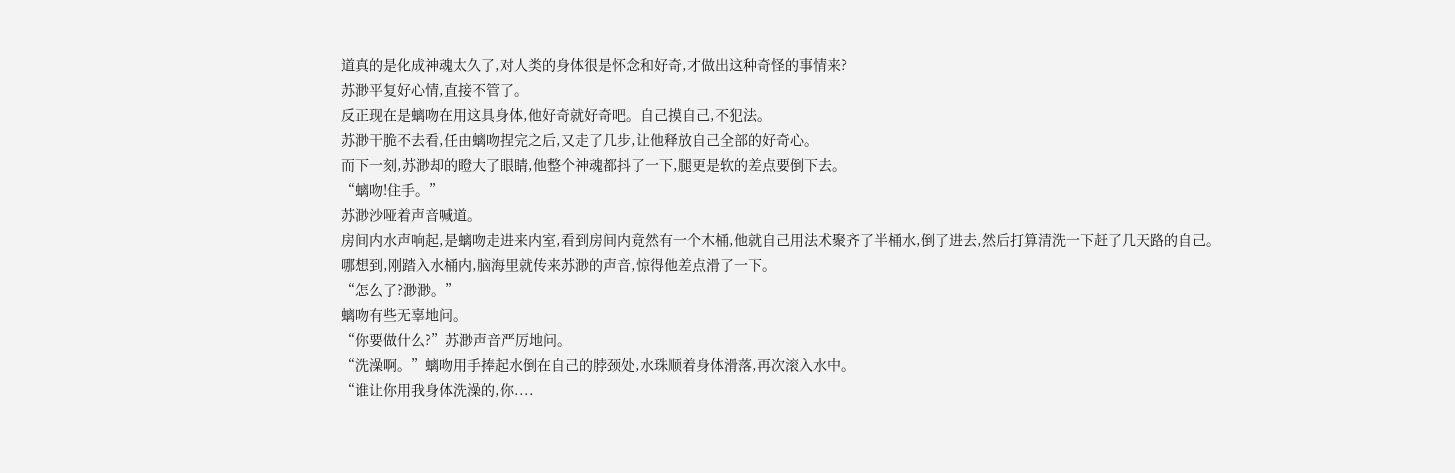道真的是化成神魂太久了,对人类的身体很是怀念和好奇,才做出这种奇怪的事情来?
苏渺平复好心情,直接不管了。
反正现在是螭吻在用这具身体,他好奇就好奇吧。自己摸自己,不犯法。
苏渺干脆不去看,任由螭吻捏完之后,又走了几步,让他释放自己全部的好奇心。
而下一刻,苏渺却的瞪大了眼睛,他整个神魂都抖了一下,腿更是软的差点要倒下去。
“螭吻!住手。”
苏渺沙哑着声音喊道。
房间内水声响起,是螭吻走进来内室,看到房间内竟然有一个木桶,他就自己用法术聚齐了半桶水,倒了进去,然后打算清洗一下赶了几天路的自己。
哪想到,刚踏入水桶内,脑海里就传来苏渺的声音,惊得他差点滑了一下。
“怎么了?渺渺。”
螭吻有些无辜地问。
“你要做什么?”苏渺声音严厉地问。
“洗澡啊。”螭吻用手捧起水倒在自己的脖颈处,水珠顺着身体滑落,再次滚入水中。
“谁让你用我身体洗澡的,你....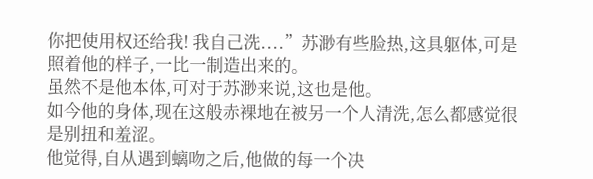你把使用权还给我! 我自己洗....”苏渺有些脸热,这具躯体,可是照着他的样子,一比一制造出来的。
虽然不是他本体,可对于苏渺来说,这也是他。
如今他的身体,现在这般赤裸地在被另一个人清洗,怎么都感觉很是别扭和羞涩。
他觉得,自从遇到螭吻之后,他做的每一个决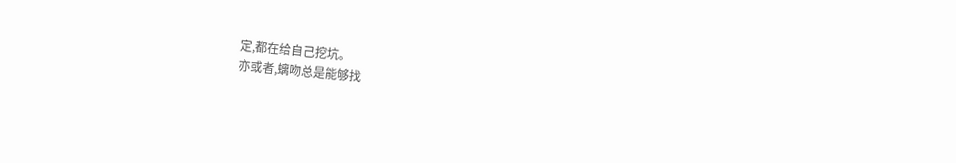定,都在给自己挖坑。
亦或者,螭吻总是能够找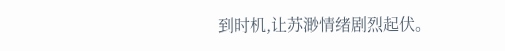到时机,让苏渺情绪剧烈起伏。